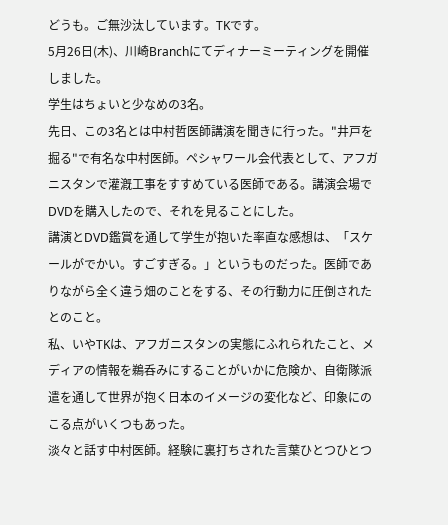どうも。ご無沙汰しています。TKです。
5月26日(木)、川崎Branchにてディナーミーティングを開催しました。
学生はちょいと少なめの3名。
先日、この3名とは中村哲医師講演を聞きに行った。"井戸を掘る"で有名な中村医師。ペシャワール会代表として、アフガニスタンで灌漑工事をすすめている医師である。講演会場でDVDを購入したので、それを見ることにした。
講演とDVD鑑賞を通して学生が抱いた率直な感想は、「スケールがでかい。すごすぎる。」というものだった。医師でありながら全く違う畑のことをする、その行動力に圧倒されたとのこと。
私、いやTKは、アフガニスタンの実態にふれられたこと、メディアの情報を鵜呑みにすることがいかに危険か、自衛隊派遣を通して世界が抱く日本のイメージの変化など、印象にのこる点がいくつもあった。
淡々と話す中村医師。経験に裏打ちされた言葉ひとつひとつ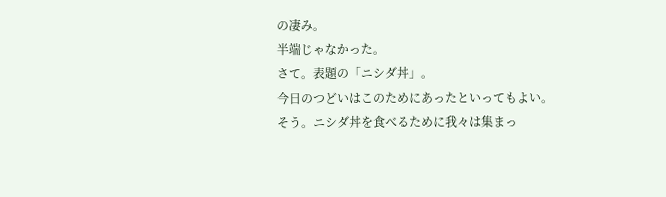の凄み。
半端じゃなかった。
さて。表題の「ニシダ丼」。
今日のつどいはこのためにあったといってもよい。
そう。ニシダ丼を食べるために我々は集まっ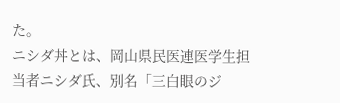た。
ニシダ丼とは、岡山県民医連医学生担当者ニシダ氏、別名「三白眼のジ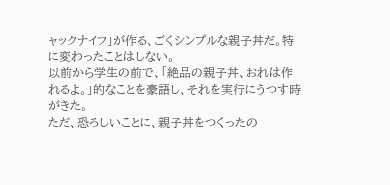ャックナイフ」が作る、ごくシンプルな親子丼だ。特に変わったことはしない。
以前から学生の前で、「絶品の親子丼、おれは作れるよ。」的なことを豪語し、それを実行にうつす時がきた。
ただ、恐ろしいことに、親子丼をつくったの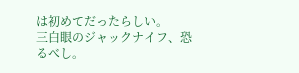は初めてだったらしい。
三白眼のジャックナイフ、恐るべし。